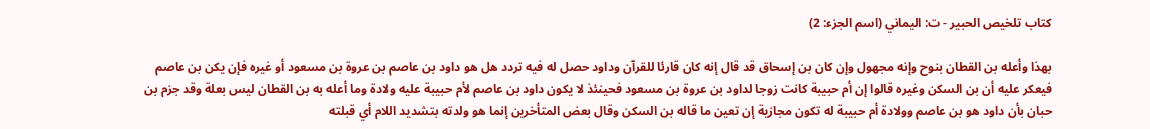كتاب تلخيص الحبير - ت: اليماني (اسم الجزء: 2)

بهذا وأعله بن القطان بنوح وإنه مجهول وإن كان بن إسحاق قد قال إنه كان قارئا للقرآن وداود حصل له فيه تردد هل هو داود بن عاصم بن عروة بن مسعود أو غيره فإن يكن بن عاصم فيعكر عليه أن بن السكن وغيره قالوا إن أم حبيبة كانت زوجا لداود بن عروة بن مسعود فحينئذ لا يكون داود بن عاصم لأم حبيبة عليه ولادة وما أعله به بن القطان ليس بعلة وقد جزم بن حبان بأن داود هو بن عاصم وولادة أم حبيبة له تكون مجازية إن تعين ما قاله بن السكن وقال بعض المتأخرين إنما هو ولدته بتشديد اللام أي قبلته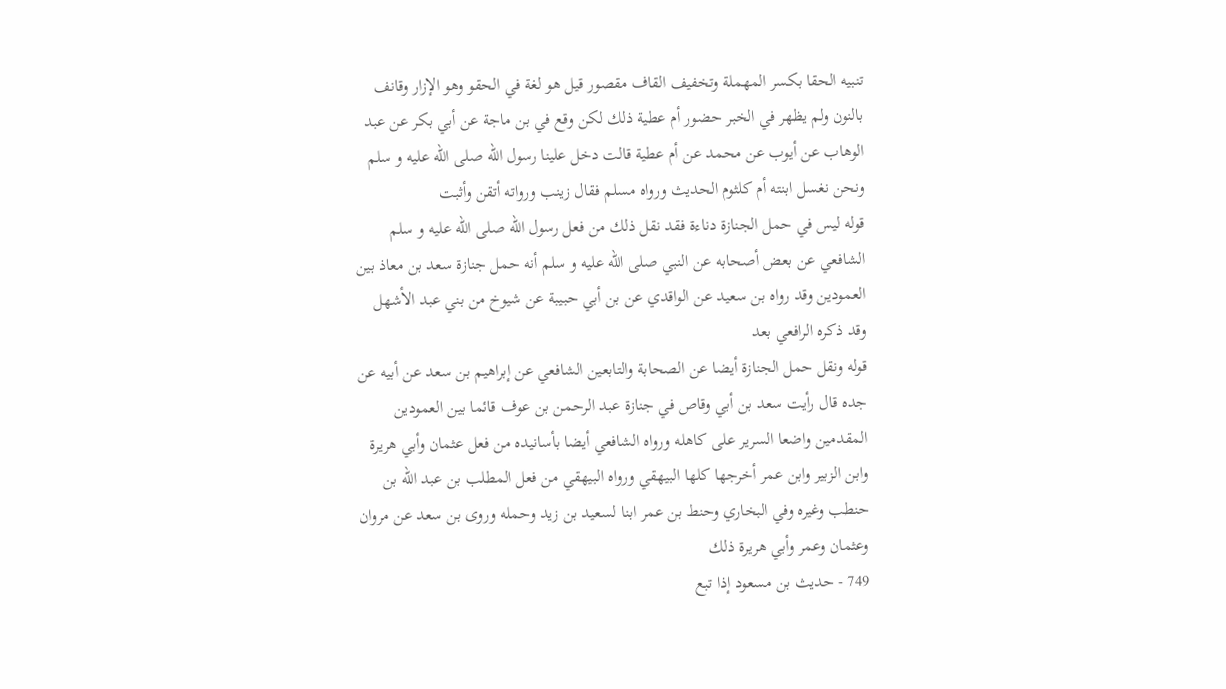تنبيه الحقا بكسر المهملة وتخفيف القاف مقصور قيل هو لغة في الحقو وهو الإزار وقانف بالنون ولم يظهر في الخبر حضور أم عطية ذلك لكن وقع في بن ماجة عن أبي بكر عن عبد الوهاب عن أيوب عن محمد عن أم عطية قالت دخل علينا رسول الله صلى الله عليه و سلم ونحن نغسل ابنته أم كلثوم الحديث ورواه مسلم فقال زينب ورواته أتقن وأثبت
قوله ليس في حمل الجنازة دناءة فقد نقل ذلك من فعل رسول الله صلى الله عليه و سلم الشافعي عن بعض أصحابه عن النبي صلى الله عليه و سلم أنه حمل جنازة سعد بن معاذ بين العمودين وقد رواه بن سعيد عن الواقدي عن بن أبي حبيبة عن شيوخ من بني عبد الأشهل وقد ذكره الرافعي بعد
قوله ونقل حمل الجنازة أيضا عن الصحابة والتابعين الشافعي عن إبراهيم بن سعد عن أبيه عن جده قال رأيت سعد بن أبي وقاص في جنازة عبد الرحمن بن عوف قائما بين العمودين المقدمين واضعا السرير على كاهله ورواه الشافعي أيضا بأسانيده من فعل عثمان وأبي هريرة وابن الزبير وابن عمر أخرجها كلها البيهقي ورواه البيهقي من فعل المطلب بن عبد الله بن حنطب وغيره وفي البخاري وحنط بن عمر ابنا لسعيد بن زيد وحمله وروى بن سعد عن مروان وعثمان وعمر وأبي هريرة ذلك
749 - حديث بن مسعود إذا تبع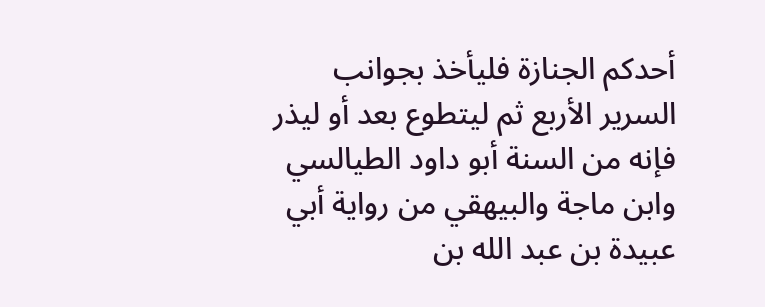أحدكم الجنازة فليأخذ بجوانب السرير الأربع ثم ليتطوع بعد أو ليذر فإنه من السنة أبو داود الطيالسي وابن ماجة والبيهقي من رواية أبي عبيدة بن عبد الله بن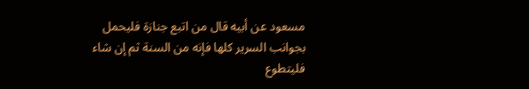مسعود عن أبيه قال من اتبع جنازة فليحمل بجوانب السرير كلها فإنه من السنة ثم إن شاء فليتطوع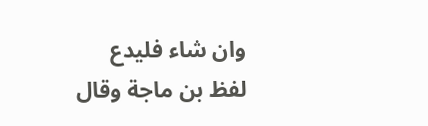وان شاء فليدع لفظ بن ماجة وقال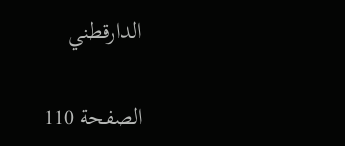الدارقطني

الصفحة 110